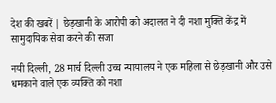देश की खबरें | छेड़खानी के आरोपी को अदालत ने दी नशा मुक्ति केंद्र में सामुदायिक सेवा करने की सजा

नयी दिल्ली, 28 मार्च दिल्ली उच्च न्यायालय ने एक महिला से छेड़खानी और उसे धमकाने वाले एक व्यक्ति को नशा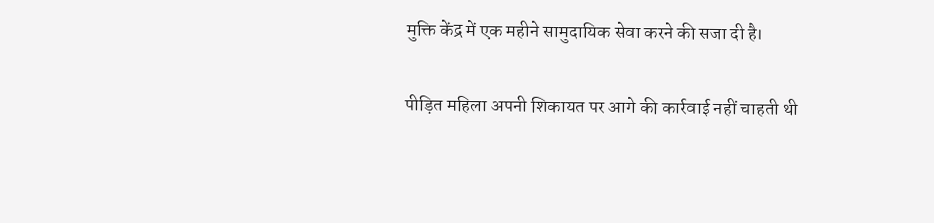मुक्ति केंद्र में एक महीने सामुदायिक सेवा करने की सजा दी है।

पीड़ित महिला अपनी शिकायत पर आगे की कार्रवाई नहीं चाहती थी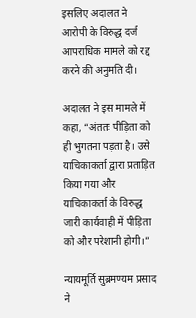इसलिए अदालत ने आरोपी के विरुद्ध दर्ज आपराधिक मामले को रद्द करने की अनुमति दी।

अदालत ने इस मामले में कहा, “अंततः पीड़िता को ही भुगतना पड़ता है। उसे याचिकाकर्ता द्वारा प्रताड़ित किया गया और याचिकाकर्ता के विरुद्ध जारी कार्यवाही में पीड़िता को और परेशानी होगी।”

न्यायमूर्ति सुब्रमण्यम प्रसाद ने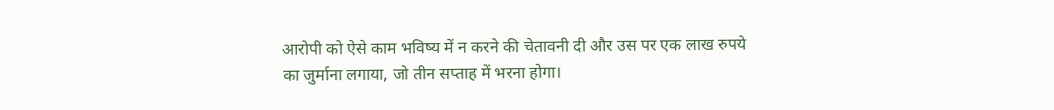आरोपी को ऐसे काम भविष्य में न करने की चेतावनी दी और उस पर एक लाख रुपये का जुर्माना लगाया, जो तीन सप्ताह में भरना होगा।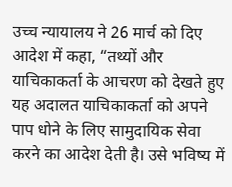उच्च न्यायालय ने 26 मार्च को दिए आदेश में कहा, “तथ्यों और याचिकाकर्ता के आचरण को देखते हुए यह अदालत याचिकाकर्ता को अपने पाप धोने के लिए सामुदायिक सेवा करने का आदेश देती है। उसे भविष्य में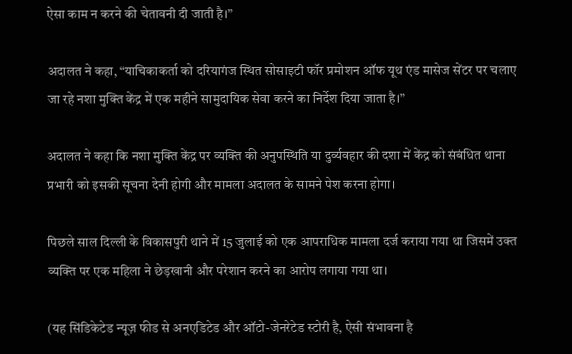ऐसा काम न करने की चेतावनी दी जाती है।”

अदालत ने कहा, “याचिकाकर्ता को दरियागंज स्थित सोसाइटी फॉर प्रमोशन ऑफ यूथ एंड मासेज सेंटर पर चलाए जा रहे नशा मुक्ति केंद्र में एक महीने सामुदायिक सेवा करने का निर्देश दिया जाता है।”

अदालत ने कहा कि नशा मुक्ति केंद्र पर व्यक्ति की अनुपस्थिति या दुर्व्यवहार की दशा में केंद्र को संबंधित थाना प्रभारी को इसकी सूचना देनी होगी और मामला अदालत के सामने पेश करना होगा।

पिछले साल दिल्ली के विकासपुरी थाने में 15 जुलाई को एक आपराधिक मामला दर्ज कराया गया था जिसमें उक्त व्यक्ति पर एक महिला ने छेड़खानी और परेशान करने का आरोप लगाया गया था।

(यह सिंडिकेटेड न्यूज़ फीड से अनएडिटेड और ऑटो-जेनरेटेड स्टोरी है, ऐसी संभावना है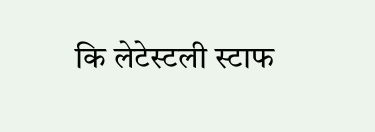कि लेटेस्टली स्टाफ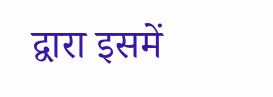द्वारा इसमें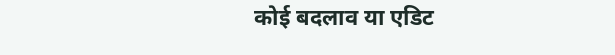कोई बदलाव या एडिट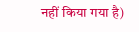नहीं किया गया है)